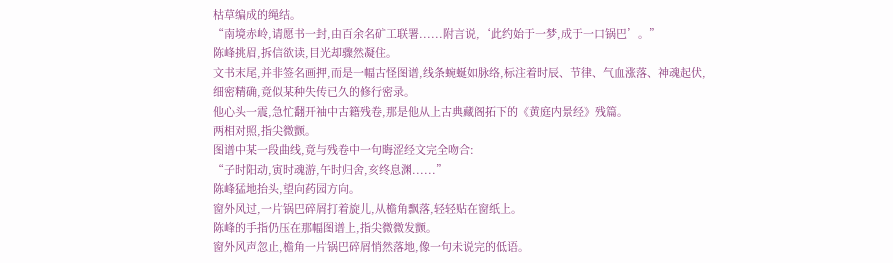枯草编成的绳结。
“南境赤岭,请愿书一封,由百余名矿工联署......附言说,‘此约始于一梦,成于一口锅巴’。”
陈峰挑眉,拆信欲读,目光却骤然凝住。
文书末尾,并非签名画押,而是一幅古怪图谱,线条蜿蜒如脉络,标注着时辰、节律、气血涨落、神魂起伏,细密精确,竟似某种失传已久的修行密录。
他心头一震,急忙翻开袖中古籍残卷,那是他从上古典藏阁拓下的《黄庭内景经》残篇。
两相对照,指尖微颤。
图谱中某一段曲线,竟与残卷中一句晦涩经文完全吻合:
“子时阳动,寅时魂游,午时归舍,亥终息渊......”
陈峰猛地抬头,望向药园方向。
窗外风过,一片锅巴碎屑打着旋儿,从檐角飘落,轻轻贴在窗纸上。
陈峰的手指仍压在那幅图谱上,指尖微微发颤。
窗外风声忽止,檐角一片锅巴碎屑悄然落地,像一句未说完的低语。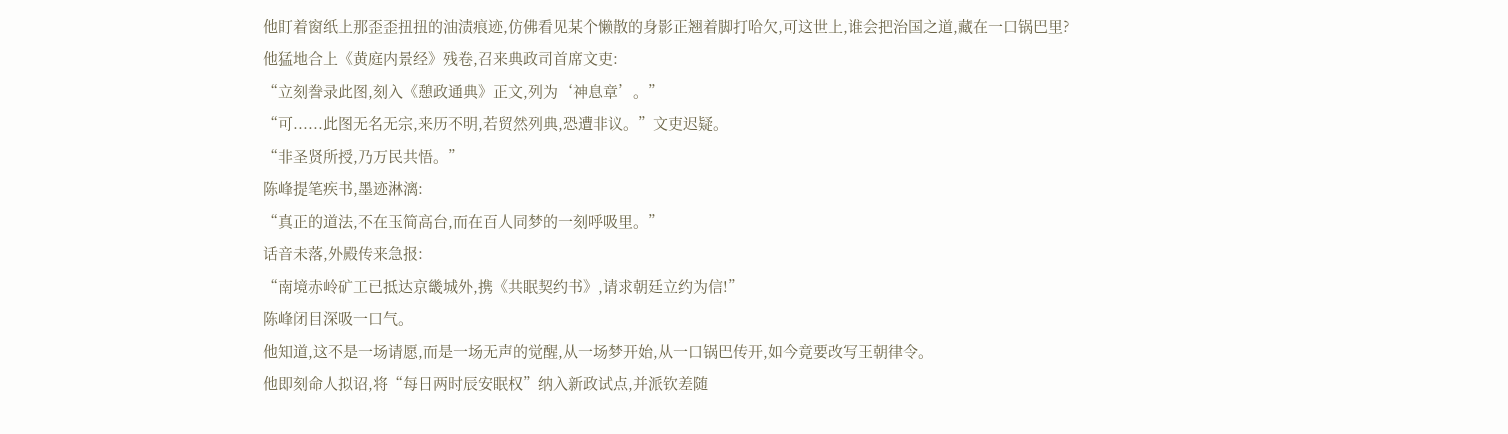他盯着窗纸上那歪歪扭扭的油渍痕迹,仿佛看见某个懒散的身影正翘着脚打哈欠,可这世上,谁会把治国之道,藏在一口锅巴里?
他猛地合上《黄庭内景经》残卷,召来典政司首席文吏:
“立刻誊录此图,刻入《憩政通典》正文,列为‘神息章’。”
“可......此图无名无宗,来历不明,若贸然列典,恐遭非议。”文吏迟疑。
“非圣贤所授,乃万民共悟。”
陈峰提笔疾书,墨迹淋漓:
“真正的道法,不在玉简高台,而在百人同梦的一刻呼吸里。”
话音未落,外殿传来急报:
“南境赤岭矿工已抵达京畿城外,携《共眠契约书》,请求朝廷立约为信!”
陈峰闭目深吸一口气。
他知道,这不是一场请愿,而是一场无声的觉醒,从一场梦开始,从一口锅巴传开,如今竟要改写王朝律令。
他即刻命人拟诏,将“每日两时辰安眠权”纳入新政试点,并派钦差随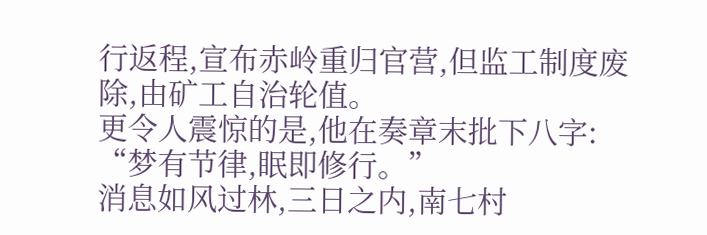行返程,宣布赤岭重归官营,但监工制度废除,由矿工自治轮值。
更令人震惊的是,他在奏章末批下八字:
“梦有节律,眠即修行。”
消息如风过林,三日之内,南七村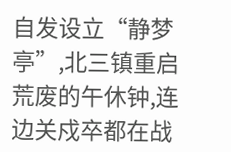自发设立“静梦亭”,北三镇重启荒废的午休钟,连边关戍卒都在战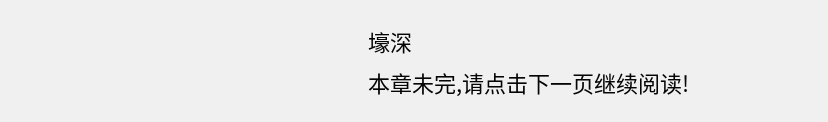壕深
本章未完,请点击下一页继续阅读!